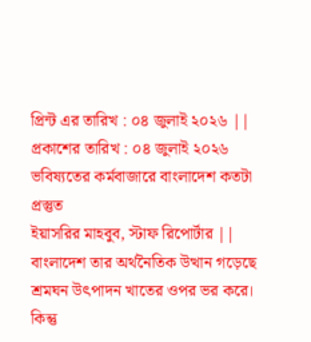প্রিন্ট এর তারিখ : ০৪ জুলাই ২০২৬ ||
প্রকাশের তারিখ : ০৪ জুলাই ২০২৬
ভবিষ্যতের কর্মবাজারে বাংলাদেশ কতটা প্রস্তুত
ইয়াসরির মাহবুব, স্টাফ রিপোর্টার ||
বাংলাদেশ তার অর্থনৈতিক উত্থান গড়েছে শ্রমঘন উৎপাদন খাতের ওপর ভর করে। কিন্তু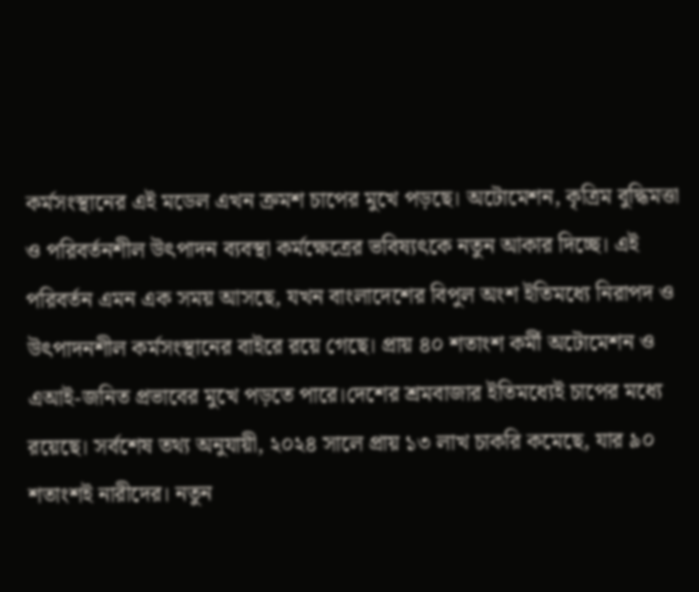কর্মসংস্থানের এই মডেল এখন ক্রমশ চাপের মুখে পড়ছে। অটোমেশন, কৃত্রিম বুদ্ধিমত্তা ও পরিবর্তনশীল উৎপাদন ব্যবস্থা কর্মক্ষেত্রের ভবিষ্যৎকে নতুন আকার দিচ্ছে। এই পরিবর্তন এমন এক সময় আসছে, যখন বাংলাদেশের বিপুল অংশ ইতিমধ্যে নিরাপদ ও উৎপাদনশীল কর্মসংস্থানের বাইরে রয়ে গেছে। প্রায় ৪০ শতাংশ কর্মী অটোমেশন ও এআই-জনিত প্রভাবের মুখে পড়তে পারে।দেশের শ্রমবাজার ইতিমধ্যেই চাপের মধ্যে রয়েছে। সর্বশেষ তথ্য অনুযায়ী, ২০২৪ সালে প্রায় ১৩ লাখ চাকরি কমেছে, যার ৯০ শতাংশই নারীদের। নতুন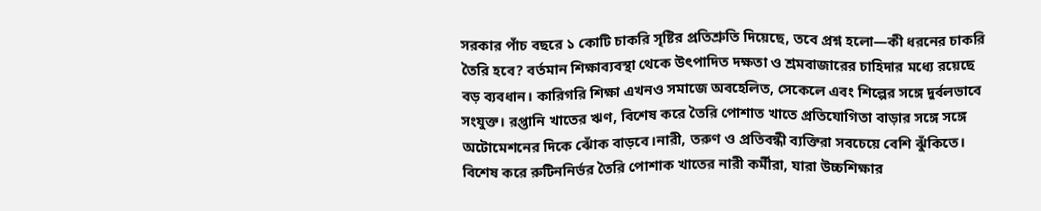সরকার পাঁচ বছরে ১ কোটি চাকরি সৃষ্টির প্রতিশ্রুতি দিয়েছে, তবে প্রশ্ন হলো—কী ধরনের চাকরি তৈরি হবে? বর্তমান শিক্ষাব্যবস্থা থেকে উৎপাদিত দক্ষতা ও শ্রমবাজারের চাহিদার মধ্যে রয়েছে বড় ব্যবধান। কারিগরি শিক্ষা এখনও সমাজে অবহেলিত, সেকেলে এবং শিল্পের সঙ্গে দুর্বলভাবে সংযুক্ত। রপ্তানি খাতের ঋণ, বিশেষ করে তৈরি পোশাত খাতে প্রতিযোগিতা বাড়ার সঙ্গে সঙ্গে অটোমেশনের দিকে ঝোঁক বাড়বে।নারী, তরুণ ও প্রতিবন্ধী ব্যক্তিরা সবচেয়ে বেশি ঝুঁকিতে। বিশেষ করে রুটিননির্ভর তৈরি পোশাক খাতের নারী কর্মীরা, যারা উচ্চশিক্ষার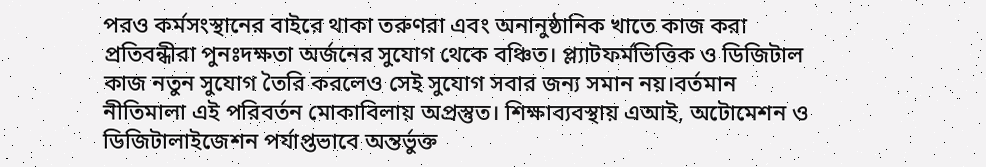পরও কর্মসংস্থানের বাইরে থাকা তরুণরা এবং অনানুষ্ঠানিক খাতে কাজ করা প্রতিবন্ধীরা পুনঃদক্ষতা অর্জনের সুযোগ থেকে বঞ্চিত। প্ল্যাটফর্মভিত্তিক ও ডিজিটাল কাজ নতুন সুযোগ তৈরি করলেও সেই সুযোগ সবার জন্য সমান নয়।বর্তমান নীতিমালা এই পরিবর্তন মোকাবিলায় অপ্রস্তুত। শিক্ষাব্যবস্থায় এআই, অটোমেশন ও ডিজিটালাইজেশন পর্যাপ্তভাবে অন্তর্ভুক্ত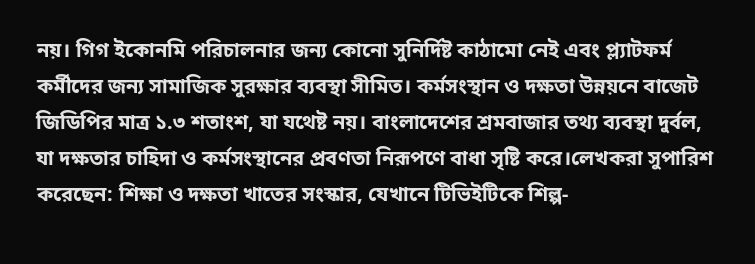নয়। গিগ ইকোনমি পরিচালনার জন্য কোনো সুনির্দিষ্ট কাঠামো নেই এবং প্ল্যাটফর্ম কর্মীদের জন্য সামাজিক সুরক্ষার ব্যবস্থা সীমিত। কর্মসংস্থান ও দক্ষতা উন্নয়নে বাজেট জিডিপির মাত্র ১.৩ শতাংশ, যা যথেষ্ট নয়। বাংলাদেশের শ্রমবাজার তথ্য ব্যবস্থা দুর্বল, যা দক্ষতার চাহিদা ও কর্মসংস্থানের প্রবণতা নিরূপণে বাধা সৃষ্টি করে।লেখকরা সুপারিশ করেছেন: শিক্ষা ও দক্ষতা খাতের সংস্কার, যেখানে টিভিইটিকে শিল্প-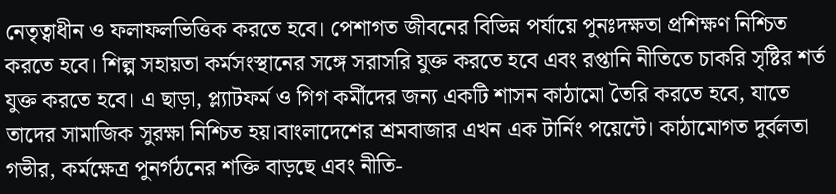নেতৃত্বাধীন ও ফলাফলভিত্তিক করতে হবে। পেশাগত জীবনের বিভিন্ন পর্যায়ে পুনঃদক্ষতা প্রশিক্ষণ নিশ্চিত করতে হবে। শিল্প সহায়তা কর্মসংস্থানের সঙ্গে সরাসরি যুক্ত করতে হবে এবং রপ্তানি নীতিতে চাকরি সৃষ্টির শর্ত যুক্ত করতে হবে। এ ছাড়া, প্ল্যাটফর্ম ও গিগ কর্মীদের জন্য একটি শাসন কাঠামো তৈরি করতে হবে, যাতে তাদের সামাজিক সুরক্ষা নিশ্চিত হয়।বাংলাদেশের শ্রমবাজার এখন এক টার্নিং পয়েন্টে। কাঠামোগত দুর্বলতা গভীর, কর্মক্ষেত্র পুনর্গঠনের শক্তি বাড়ছে এবং নীতি-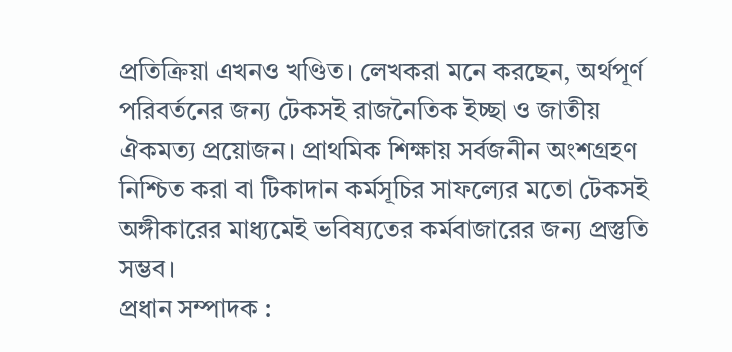প্রতিক্রিয়া এখনও খণ্ডিত। লেখকরা মনে করছেন, অর্থপূর্ণ পরিবর্তনের জন্য টেকসই রাজনৈতিক ইচ্ছা ও জাতীয় ঐকমত্য প্রয়োজন। প্রাথমিক শিক্ষায় সর্বজনীন অংশগ্রহণ নিশ্চিত করা বা টিকাদান কর্মসূচির সাফল্যের মতো টেকসই অঙ্গীকারের মাধ্যমেই ভবিষ্যতের কর্মবাজারের জন্য প্রস্তুতি সম্ভব।
প্রধান সম্পাদক :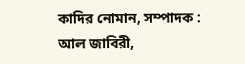কাদির নোমান, সম্পাদক : আল জাবিরী,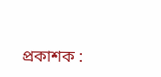প্রকাশক :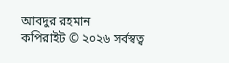আবদুর রহমান
কপিরাইট © ২০২৬ সর্বস্বত্ব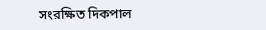সংরক্ষিত দিকপাল